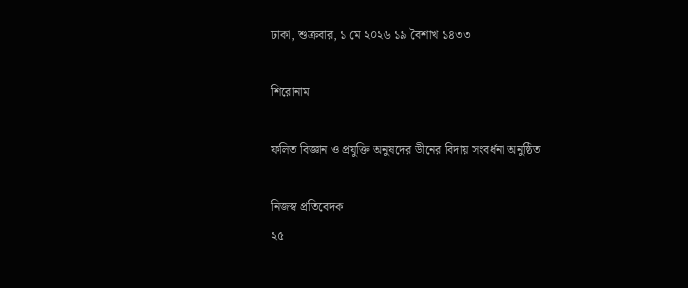ঢাকা, শুক্রবার, ১ মে ২০২৬ ১৯ বৈশাখ ১৪৩৩

শিরোনাম

ফলিত বিজ্ঞান ও প্রযুক্তি অনুষদের ডীনের বিদায় সংবর্ধনা অনুষ্ঠিত

নিজস্ব প্রতিবেদক
২৫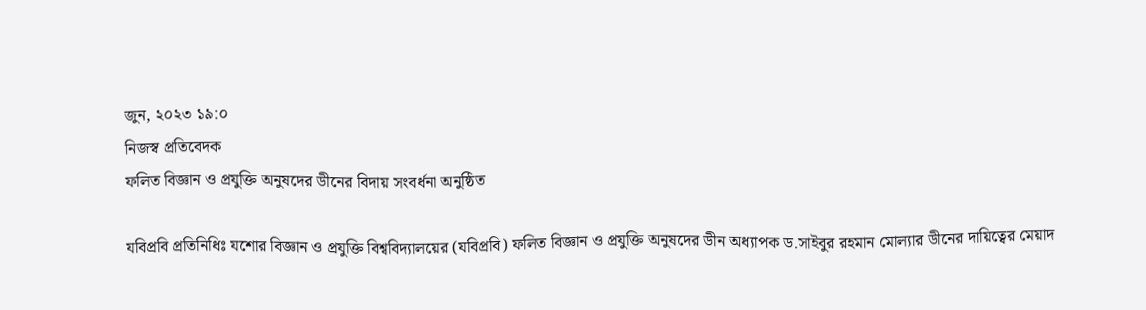জুন, ২০২৩ ১৯:০
নিজস্ব প্রতিবেদক
ফলিত বিজ্ঞান ও প্রযুক্তি অনুষদের ডীনের বিদায় সংবর্ধনা অনুষ্ঠিত

যবিপ্রবি প্রতিনিধিঃ যশোর বিজ্ঞান ও প্রযুক্তি বিশ্ববিদ্যালয়ের (যবিপ্রবি) ফলিত বিজ্ঞান ও প্রযুক্তি অনুষদের ডীন অধ্যাপক ড.সাইবুর রহমান মোল্যার ডীনের দায়িত্বের মেয়াদ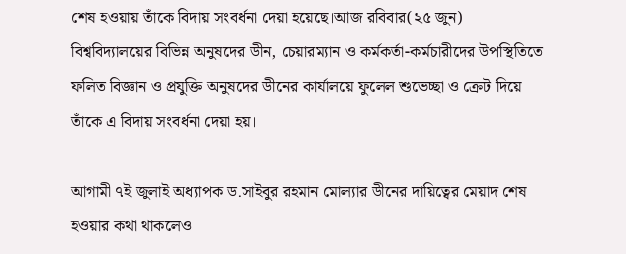শেষ হওয়ায় তাঁকে বিদায় সংবর্ধনা দেয়া হয়েছে।আজ রবিবার(২৫ জুন) বিশ্ববিদ্যালয়ের বিভিন্ন অনুষদের ডীন, চেয়ারম্যান ও কর্মকর্তা-কর্মচারীদের উপস্থিতিতে ফলিত বিজ্ঞান ও প্রযুক্তি অনুষদের ডীনের কার্যালয়ে ফুলেল শুভেচ্ছা ও ক্রেট দিয়ে তাঁকে এ বিদায় সংবর্ধনা দেয়া হয়।

আগামী ৭ই জুলাই অধ্যাপক ড.সাইবুর রহমান মোল্যার ডীনের দায়িত্বের মেয়াদ শেষ হওয়ার কথা থাকলেও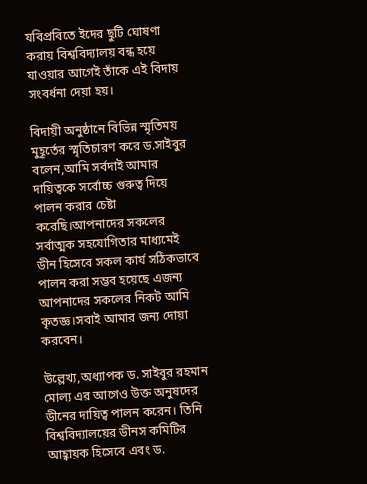যবিপ্রবিতে ইদের ছুটি ঘোষণা করায় বিশ্ববিদ্যালয় বন্ধ হয়ে যাওয়ার আগেই তাঁকে এই বিদায় সংবর্ধনা দেয়া হয়।

বিদায়ী অনুষ্ঠানে বিভিন্ন স্মৃতিময় মুহূর্তের স্মৃতিচারণ করে ড.সাইবুর বলেন,আমি সর্বদাই আমার দায়িত্বকে সর্বোচ্চ গুরুত্ব দিয়ে পালন করার চেষ্টা করেছি।আপনাদের সকলের সর্বাত্মক সহযোগিতার মাধ্যমেই ডীন হিসেবে সকল কার্য সঠিকভাবে পালন করা সম্ভব হয়েছে এজন্য আপনাদের সকলের নিকট আমি কৃতজ্ঞ।সবাই আমার জন্য দোয়া করবেন।

উল্লেখ্য,অধ্যাপক ড. সাইবুর রহমান মোল্য এর আগেও উক্ত অনুষদের ডীনের দায়িত্ব পালন করেন। তিনি বিশ্ববিদ্যালয়ের ডীনস কমিটির আহ্বায়ক হিসেবে এবং ড.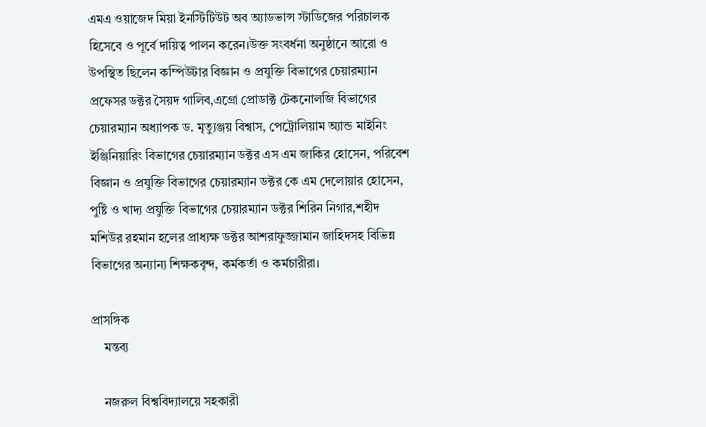এমএ ওয়াজেদ মিয়া ইনস্টিটিউট অব অ্যাডভান্স স্টাডিজের পরিচালক হিসেবে ও পূর্বে দায়িত্ব পালন করেন।উক্ত সংবর্ধনা অনুষ্ঠানে আরো ও উপস্থিত ছিলেন কম্পিউটার বিজ্ঞান ও প্রযুক্তি বিভাগের চেয়ারম্যান প্রফেসর ডক্টর সৈয়দ গালিব,এগ্রো প্রোডাক্ট টেকনোলজি বিভাগের চেয়ারম্যান অধ্যাপক ড. মৃত্যুঞ্জয় বিশ্বাস, পেট্রোলিয়াম অ্যান্ড মাইনিং ইঞ্জিনিয়ারিং বিভাগের চেয়ারম্যান ডক্টর এস এম জাকির হোসেন, পরিবেশ বিজ্ঞান ও প্রযুক্তি বিভাগের চেয়ারম্যান ডক্টর কে এম দেলোয়ার হোসেন, পুষ্টি ও খাদ্য প্রযুক্তি বিভাগের চেয়ারম্যান ডক্টর শিরিন নিগার,শহীদ মশিউর রহমান হলের প্রাধ্যক্ষ ডক্টর আশরাফুজ্জামান জাহিদসহ বিভিন্ন বিভাগের অন্যান্য শিক্ষকবৃন্দ, কর্মকর্তা ও কর্মচারীরা।

প্রাসঙ্গিক
    মন্তব্য

    নজরুল বিশ্ববিদ্যালয়ে সহকারী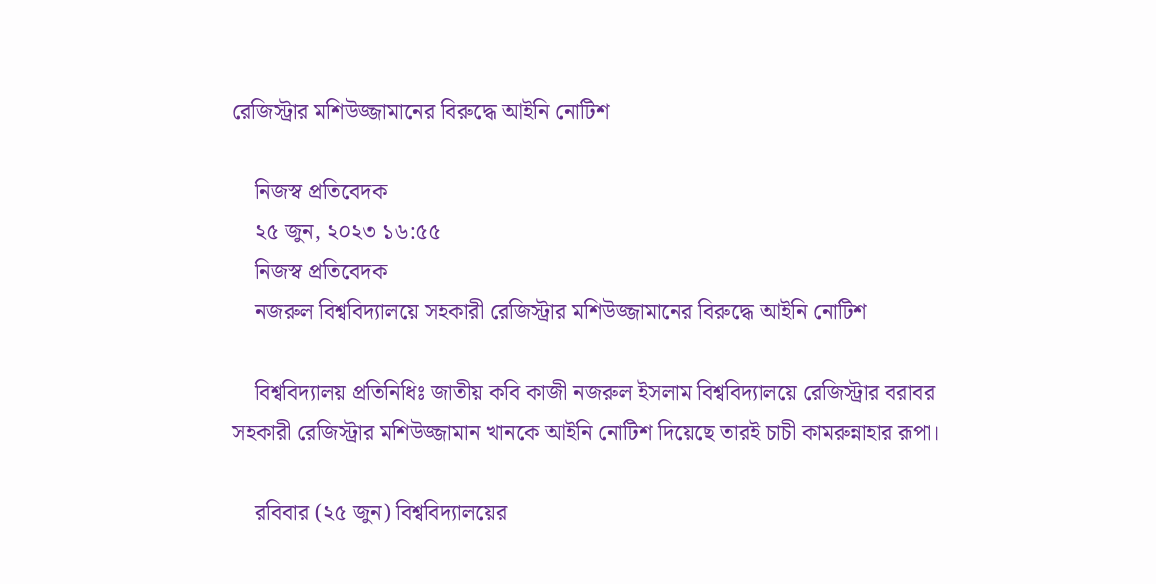রেজিস্ট্রার মশিউজ্জামানের বিরুদ্ধে আইনি নোটিশ

    নিজস্ব প্রতিবেদক
    ২৫ জুন, ২০২৩ ১৬:৫৫
    নিজস্ব প্রতিবেদক
    নজরুল বিশ্ববিদ্যালয়ে সহকারী রেজিস্ট্রার মশিউজ্জামানের বিরুদ্ধে আইনি নোটিশ

    বিশ্ববিদ্যালয় প্রতিনিধিঃ জাতীয় কবি কাজী নজরুল ইসলাম বিশ্ববিদ্যালয়ে রেজিস্ট্রার বরাবর সহকারী রেজিস্ট্রার মশিউজ্জামান খানকে আইনি নোটিশ দিয়েছে তারই চাচী কামরুন্নাহার রূপা।

    রবিবার (২৫ জুন) বিশ্ববিদ্যালয়ের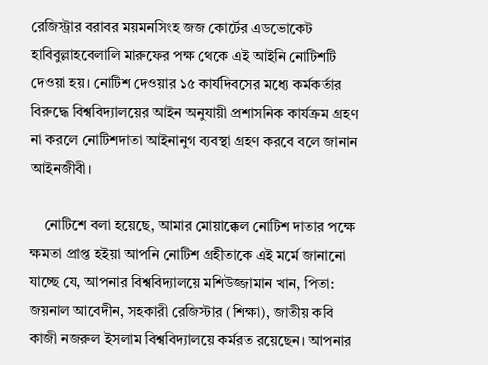রেজিস্ট্রার বরাবর ময়মনসিংহ জজ কোর্টের এডভোকেট হাবিবুল্লাহবেলালি মারুফের পক্ষ থেকে এই আইনি নোটিশটি দেওয়া হয়। নোটিশ দেওয়ার ১৫ কার্যদিবসের মধ্যে কর্মকর্তার বিরুদ্ধে বিশ্ববিদ্যালয়ের আইন অনুযায়ী প্রশাসনিক কার্যক্রম গ্রহণ না করলে নোটিশদাতা আইনানুগ ব্যবস্থা গ্রহণ করবে বলে জানান আইনজীবী।

    নোটিশে বলা হয়েছে, আমার মোয়াক্কেল নোটিশ দাতার পক্ষে ক্ষমতা প্রাপ্ত হইয়া আপনি নোটিশ গ্রহীতাকে এই মর্মে জানানো যাচ্ছে যে, আপনার বিশ্ববিদ্যালয়ে মশিউজ্জামান খান, পিতা: জয়নাল আবেদীন, সহকারী রেজিস্টার (শিক্ষা), জাতীয় কবি কাজী নজরুল ইসলাম বিশ্ববিদ্যালয়ে কর্মরত রয়েছেন। আপনার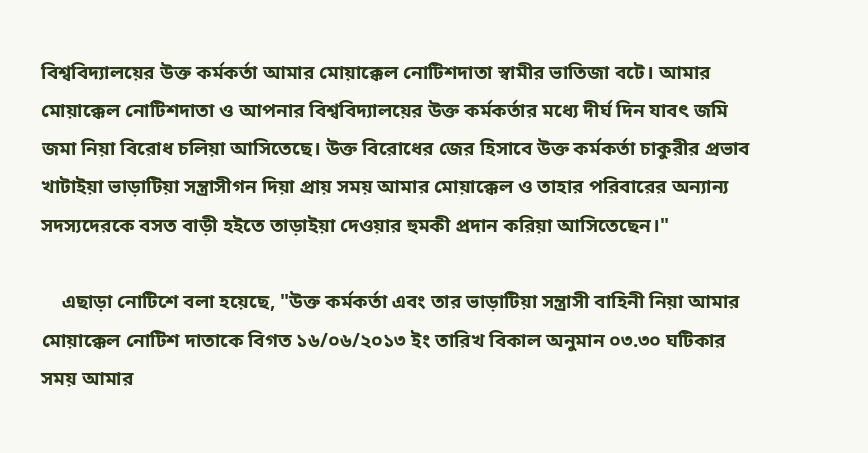বিশ্ববিদ্যালয়ের উক্ত কর্মকর্তা আমার মোয়াক্কেল নোটিশদাতা স্বামীর ভাতিজা বটে। আমার মোয়াক্কেল নোটিশদাতা ও আপনার বিশ্ববিদ্যালয়ের উক্ত কর্মকর্তার মধ্যে দীর্ঘ দিন যাবৎ জমি জমা নিয়া বিরোধ চলিয়া আসিতেছে। উক্ত বিরোধের জের হিসাবে উক্ত কর্মকর্তা চাকুরীর প্রভাব খাটাইয়া ভাড়াটিয়া সন্ত্রাসীগন দিয়া প্রায় সময় আমার মোয়াক্কেল ও তাহার পরিবারের অন্যান্য সদস্যদেরকে বসত বাড়ী হইতে তাড়াইয়া দেওয়ার হুমকী প্রদান করিয়া আসিতেছেন।"

    এছাড়া নোটিশে বলা হয়েছে, "উক্ত কর্মকর্তা এবং তার ভাড়াটিয়া সন্ত্রাসী বাহিনী নিয়া আমার মোয়াক্কেল নোটিশ দাতাকে বিগত ১৬/০৬/২০১৩ ইং তারিখ বিকাল অনুমান ০৩.৩০ ঘটিকার সময় আমার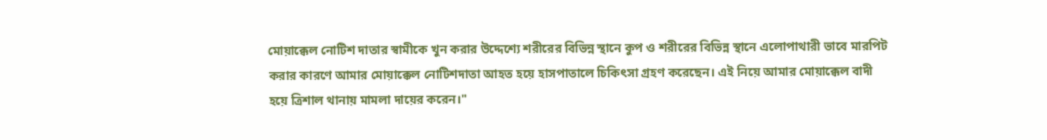মোয়াক্কেল নোটিশ দাতার স্বামীকে খুন করার উদ্দেশ্যে শরীরের বিভিন্ন স্থানে কুপ ও শরীরের বিভিন্ন স্থানে এলোপাথারী ভাবে মারপিট করার কারণে আমার মোয়াক্কেল নোটিশদাতা আহত হয়ে হাসপাতালে চিকিৎসা গ্রহণ করেছেন। এই নিয়ে আমার মোয়াক্কেল বাদী হয়ে ত্রিশাল থানায় মামলা দায়ের করেন।"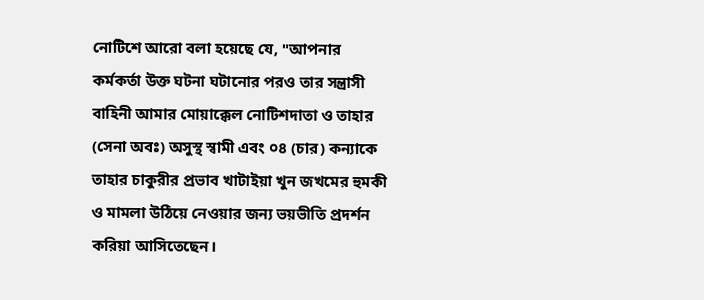নোটিশে আরো বলা হয়েছে যে, "আপনার কর্মকর্তা উক্ত ঘটনা ঘটানোর পরও তার সন্ত্রাসী বাহিনী আমার মোয়াক্কেল নোটিশদাতা ও তাহার (সেনা অবঃ) অসুস্থ স্বামী এবং ০৪ (চার) কন্যাকে তাহার চাকুরীর প্রভাব খাটাইয়া খুন জখমের হুমকী ও মামলা উঠিয়ে নেওয়ার জন্য ভয়ভীতি প্রদর্শন করিয়া আসিতেছেন।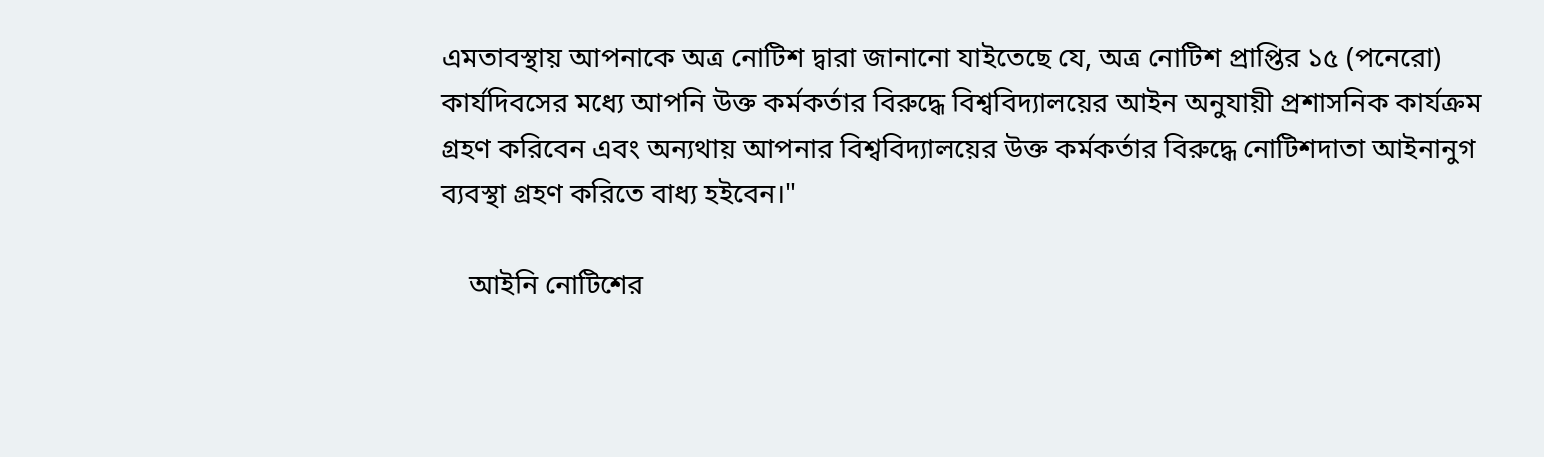এমতাবস্থায় আপনাকে অত্র নোটিশ দ্বারা জানানো যাইতেছে যে, অত্র নোটিশ প্রাপ্তির ১৫ (পনেরো) কার্যদিবসের মধ্যে আপনি উক্ত কর্মকর্তার বিরুদ্ধে বিশ্ববিদ্যালয়ের আইন অনুযায়ী প্রশাসনিক কার্যক্রম গ্রহণ করিবেন এবং অন্যথায় আপনার বিশ্ববিদ্যালয়ের উক্ত কর্মকর্তার বিরুদ্ধে নোটিশদাতা আইনানুগ ব্যবস্থা গ্রহণ করিতে বাধ্য হইবেন।"

    আইনি নোটিশের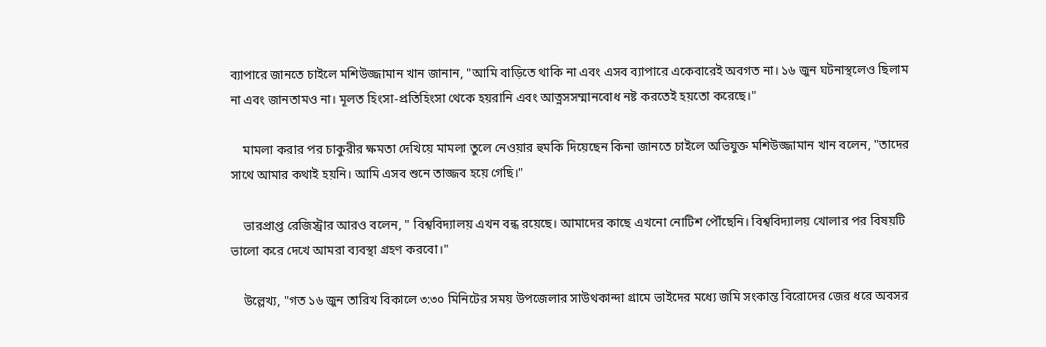ব্যাপারে জানতে চাইলে মশিউজ্জামান খান জানান, "আমি বাড়িতে থাকি না এবং এসব ব্যাপারে একেবারেই অবগত না। ১৬ জুন ঘটনাস্থলেও ছিলাম না এবং জানতামও না। মূলত হিংসা-প্রতিহিংসা থেকে হয়রানি এবং আত্নসসম্মানবোধ নষ্ট করতেই হয়তো করেছে।"

    মামলা করার পর চাকুরীর ক্ষমতা দেখিয়ে মামলা তুলে নেওয়ার হুমকি দিয়েছেন কিনা জানতে চাইলে অভিযুক্ত মশিউজ্জামান খান বলেন, "তাদের সাথে আমার কথাই হয়নি। আমি এসব শুনে তাজ্জব হয়ে গেছি।"

    ভারপ্রাপ্ত রেজিস্ট্রার আরও বলেন, " বিশ্ববিদ্যালয় এখন বন্ধ রয়েছে। আমাদের কাছে এখনো নোটিশ পৌঁছেনি। বিশ্ববিদ্যালয় খোলার পর বিষয়টি ভালো করে দেখে আমরা ব্যবস্থা গ্রহণ করবো।"

    উল্লেখ্য, "গত ১৬ জুন তারিখ বিকালে ৩:৩০ মিনিটের সময় উপজেলার সাউথকান্দা গ্রামে ভাইদের মধ্যে জমি সংকান্ত বিরোদের জের ধরে অবসর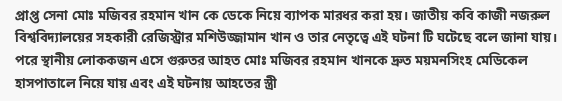প্রাপ্ত সেনা মোঃ মজিবর রহমান খান কে ডেকে নিয়ে ব্যাপক মারধর করা হয়। জাতীয় কবি কাজী নজরুল বিশ্ববিদ্যালয়ের সহকারী রেজিস্ট্রার মশিউজ্জামান খান ও তার নেতৃত্বে এই ঘটনা টি ঘটেছে বলে জানা যায়। পরে স্থানীয় লোককজন এসে গুরুতর আহত মোঃ মজিবর রহমান খানকে দ্রুত ময়মনসিংহ মেডিকেল হাসপাতালে নিয়ে যায় এবং এই ঘটনায় আহতের স্ত্রী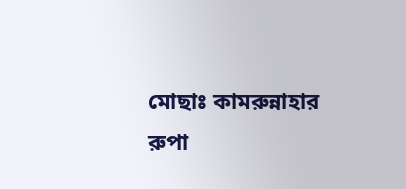মোছাঃ কামরুন্নাহার রুপা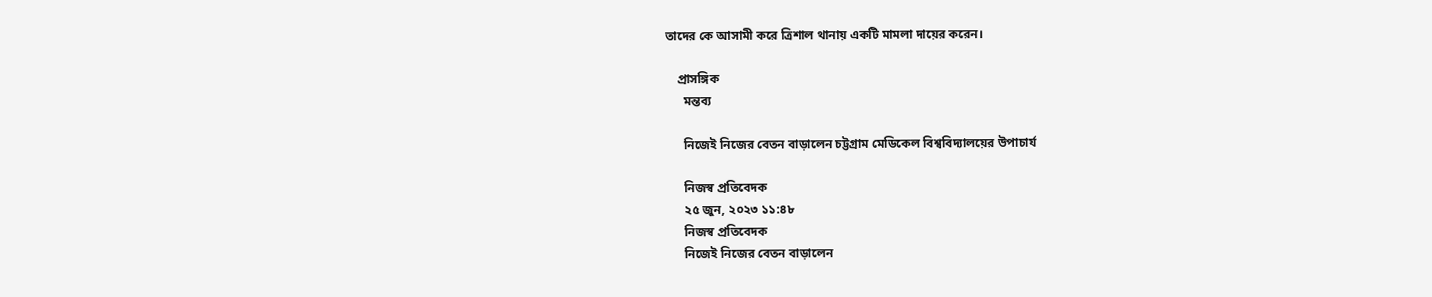তাদের কে আসামী করে ত্রিশাল থানায় একটি মামলা দায়ের করেন।

    প্রাসঙ্গিক
      মন্তব্য

      নিজেই নিজের বেতন বাড়ালেন চট্টগ্রাম মেডিকেল বিশ্ববিদ্যালয়ের উপাচার্য

      নিজস্ব প্রতিবেদক
      ২৫ জুন, ২০২৩ ১১:৪৮
      নিজস্ব প্রতিবেদক
      নিজেই নিজের বেতন বাড়ালেন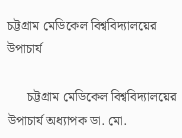চট্টগ্রাম মেডিকেল বিশ্ববিদ্যালয়ের উপাচার্য

      চট্টগ্রাম মেডিকেল বিশ্ববিদ্যালয়ের উপাচার্য অধ্যাপক ডা. মো.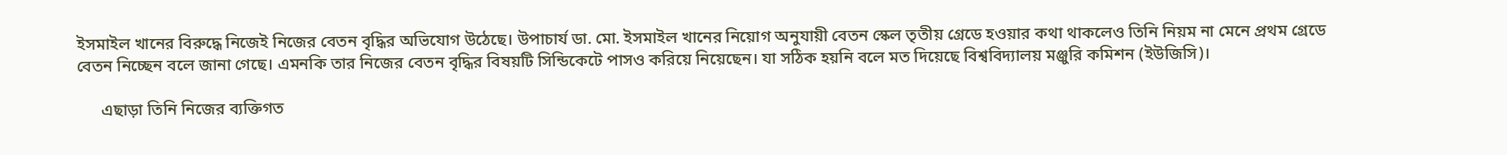ইসমাইল খানের বিরুদ্ধে নিজেই নিজের বেতন বৃদ্ধির অভিযোগ উঠেছে। উপাচার্য ডা. মো. ইসমাইল খানের নিয়োগ অনুযায়ী বেতন স্কেল তৃতীয় গ্রেডে হওয়ার কথা থাকলেও তিনি নিয়ম না মেনে প্রথম গ্রেডে বেতন নিচ্ছেন বলে জানা গেছে। এমনকি তার নিজের বেতন বৃদ্ধির বিষয়টি সিন্ডিকেটে পাসও করিয়ে নিয়েছেন। যা সঠিক হয়নি বলে মত দিয়েছে বিশ্ববিদ্যালয় মঞ্জুরি কমিশন (ইউজিসি)।

      এছাড়া তিনি নিজের ব্যক্তিগত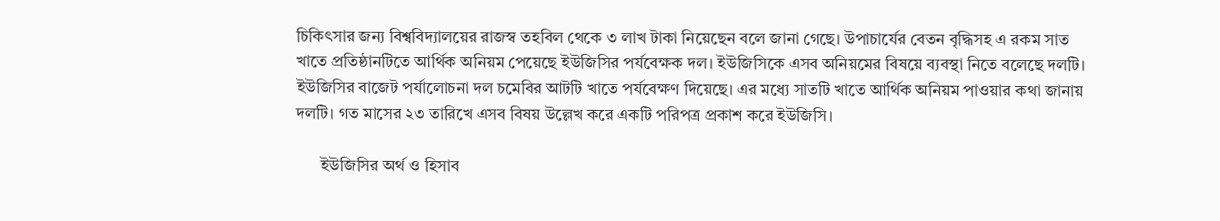চিকিৎসার জন্য বিশ্ববিদ্যালয়ের রাজস্ব তহবিল থেকে ৩ লাখ টাকা নিয়েছেন বলে জানা গেছে। উপাচার্যের বেতন বৃদ্ধিসহ এ রকম সাত খাতে প্রতিষ্ঠানটিতে আর্থিক অনিয়ম পেয়েছে ইউজিসির পর্যবেক্ষক দল। ইউজিসিকে এসব অনিয়মের বিষয়ে ব্যবস্থা নিতে বলেছে দলটি। ইউজিসির বাজেট পর্যালোচনা দল চমেবির আটটি খাতে পর্যবেক্ষণ দিয়েছে। এর মধ্যে সাতটি খাতে আর্থিক অনিয়ম পাওয়ার কথা জানায় দলটি। গত মাসের ২৩ তারিখে এসব বিষয় উল্লেখ করে একটি পরিপত্র প্রকাশ করে ইউজিসি।

      ইউজিসির অর্থ ও হিসাব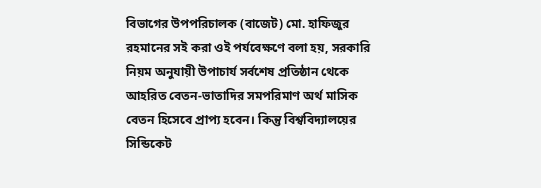বিভাগের উপপরিচালক (বাজেট) মো. হাফিজুর রহমানের সই করা ওই পর্যবেক্ষণে বলা হয়, সরকারি নিয়ম অনুযায়ী উপাচার্য সর্বশেষ প্রতিষ্ঠান থেকে আহরিত বেতন-ভাতাদির সমপরিমাণ অর্থ মাসিক বেতন হিসেবে প্রাপ্য হবেন। কিন্তু বিশ্ববিদ্যালয়ের সিন্ডিকেট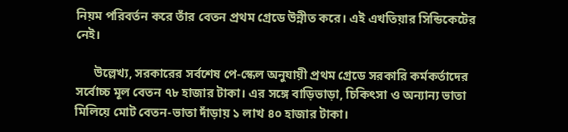নিয়ম পরিবর্তন করে তাঁর বেতন প্রথম গ্রেডে উন্নীত করে। এই এখতিয়ার সিন্ডিকেটের নেই।

      উল্লেখ্য, সরকারের সর্বশেষ পে-স্কেল অনুযায়ী প্রথম গ্রেডে সরকারি কর্মকর্তাদের সর্বোচ্চ মূল বেতন ৭৮ হাজার টাকা। এর সঙ্গে বাড়িভাড়া, চিকিৎসা ও অন্যান্য ভাতা মিলিয়ে মোট বেতন-ভাতা দাঁড়ায় ১ লাখ ৪০ হাজার টাকা।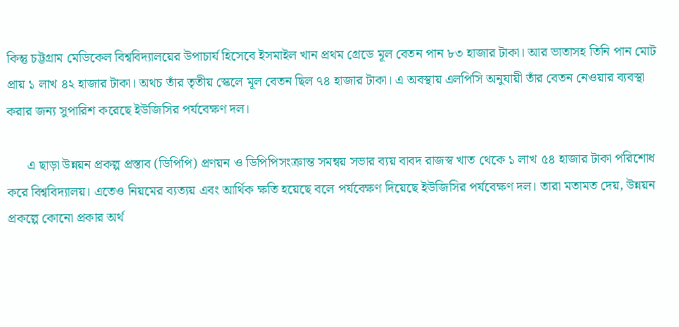কিন্তু চট্টগ্রাম মেডিকেল বিশ্ববিদ্যালয়ের উপাচার্য হিসেবে ইসমাইল খান প্রথম গ্রেডে মূল বেতন পান ৮৩ হাজার টাকা। আর ভাতাসহ তিনি পান মোট প্রায় ১ লাখ ৪২ হাজার টাকা। অথচ তাঁর তৃতীয় স্কেলে মূল বেতন ছিল ৭৪ হাজার টাকা। এ অবস্থায় এলপিসি অনুযায়ী তাঁর বেতন নেওয়ার ব্যবস্থা করার জন্য সুপারিশ করেছে ইউজিসির পর্যবেক্ষণ দল।

      এ ছাড়া উন্নয়ন প্রকল্প প্রস্তাব (ডিপিপি) প্রণয়ন ও ডিপিপিসংক্রান্ত সমন্বয় সভার ব্যয় বাবদ রাজস্ব খাত থেকে ১ লাখ ৫৪ হাজার টাকা পরিশোধ করে বিশ্ববিদ্যালয়। এতেও নিয়মের ব্যত্যয় এবং আর্থিক ক্ষতি হয়েছে বলে পর্যবেক্ষণ দিয়েছে ইউজিসির পর্যবেক্ষণ দল। তারা মতামত দেয়, উন্নয়ন প্রকল্পে কোনো প্রকার অর্থ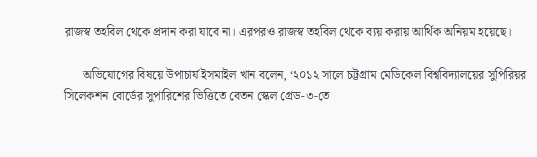রাজস্ব তহবিল থেকে প্রদান করা যাবে না। এরপরও রাজস্ব তহবিল থেকে ব্যয় করায় আর্থিক অনিয়ম হয়েছে।

      অভিযোগের বিষয়ে উপাচার্য ইসমাইল খান বলেন, ‘২০১২ সালে চট্টগ্রাম মেডিকেল বিশ্ববিদ্যালয়ের সুপিরিয়র সিলেকশন বোর্ডের সুপারিশের ভিত্তিতে বেতন স্কেল গ্রেড-৩-তে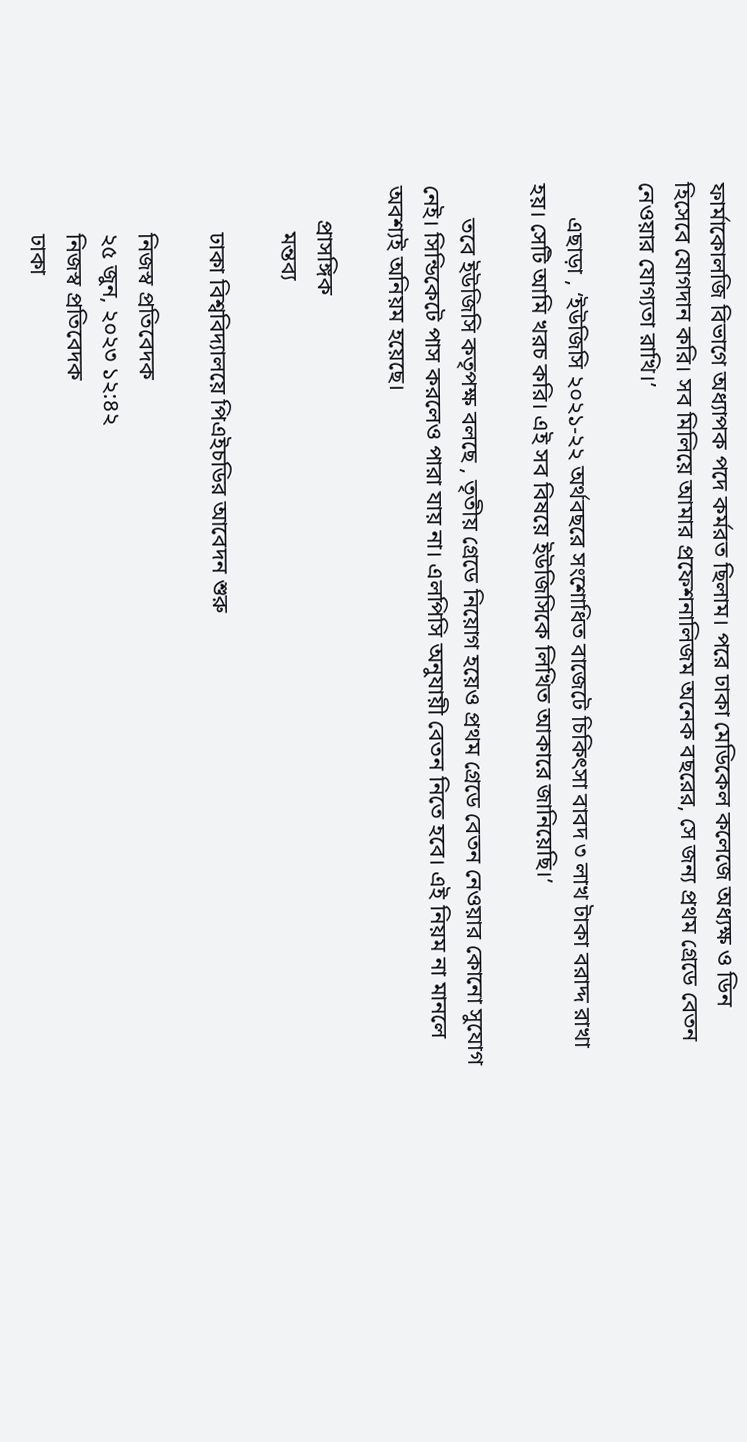ফার্মাকোলজি বিভাগে অধ্যাপক পদে কর্মরত ছিলাম। পরে ঢাকা মেডিকেল কলেজে অধ্যক্ষ ও ডিন হিসেবে যোগদান করি। সব মিলিয়ে আমার প্রফেশনালিজম অনেক বছরের, সে জন্য প্রথম গ্রেডে বেতন নেওয়ার যোগ্যতা রাখি।’

      এছাড়া , ‘ইউজিসি ২০২১-২২ অর্থবছরে সংশোধিত বাজেটে চিকিৎসা বাবদ ৩ লাখ টাকা বরাদ্দ রাখা হয়। সেটি আমি খরচ করি। এই সব বিষয়ে ইউজিসিকে লিখিত আকারে জানিয়েছি।’

      তবে ইউজিসি কতৃপক্ষ বলছে , তৃতীয় গ্রেডে নিয়োগ হয়েও প্রথম গ্রেডে বেতন নেওয়ার কোনো সুযোগ নেই। সিন্ডিকেটে পাস করলেও পারা যায় না। এলপিসি অনুযায়ী বেতন নিতে হবে। এই নিয়ম না মানলে অবশ্যই অনিয়ম হয়েছে।

      প্রাসঙ্গিক
        মন্তব্য

        ঢাকা বিশ্ববিদ্যালয়ে পিএইচডির আবেদন শুরু

        নিজস্ব প্রতিবেদক
        ২৫ জুন, ২০২৩ ১২:৪২
        নিজস্ব প্রতিবেদক
        ঢাকা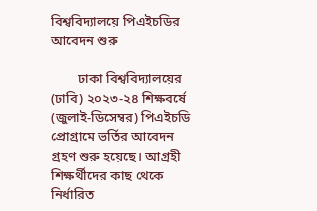বিশ্ববিদ্যালয়ে পিএইচডির আবেদন শুরু

        ঢাকা বিশ্ববিদ্যালয়ের (ঢাবি) ২০২৩-২৪ শিক্ষবর্ষে (জুলাই-ডিসেম্বর) পিএইচডি প্রোগ্রামে ভর্তির আবেদন গ্রহণ শুরু হয়েছে। আগ্রহী শিক্ষর্থীদের কাছ থেকে নির্ধারিত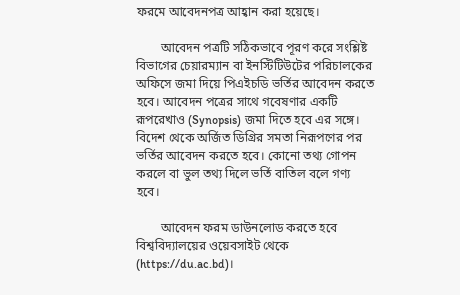ফরমে আবেদনপত্র আহ্বান করা হয়েছে।

        আবেদন পত্রটি সঠিকভাবে পূরণ করে সংশ্লিষ্ট বিভাগের চেয়ারম্যান বা ইনস্টিটিউটের পরিচালকের অফিসে জমা দিয়ে পিএইচডি ভর্তির আবেদন করতে হবে। আবেদন পত্রের সাথে গবেষণার একটি রূপরেখাও (Synopsis) জমা দিতে হবে এর সঙ্গে। বিদেশ থেকে অর্জিত ডিগ্রির সমতা নিরূপণের পর ভর্তির আবেদন করতে হবে। কোনো তথ্য গোপন করলে বা ভুল তথ্য দিলে ভর্তি বাতিল বলে গণ্য হবে।

        আবেদন ফরম ডাউনলোড করতে হবে বিশ্ববিদ্যালয়ের ওয়েবসাইট থেকে (https://du.ac.bd)।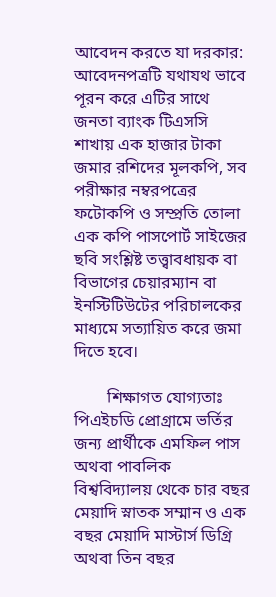আবেদন করতে যা দরকার: আবেদনপত্রটি যথাযথ ভাবে পূরন করে এটির সাথে জনতা ব্যাংক টিএসসি শাখায় এক হাজার টাকা জমার রশিদের মূলকপি, সব পরীক্ষার নম্বরপত্রের ফটোকপি ও সম্প্রতি তোলা এক কপি পাসপোর্ট সাইজের ছবি সংশ্লিষ্ট তত্ত্বাবধায়ক বা বিভাগের চেয়ারম্যান বা ইনস্টিটিউটের পরিচালকের মাধ্যমে সত্যায়িত করে জমা দিতে হবে।

        শিক্ষাগত যোগ্যতাঃ পিএইচডি প্রোগ্রামে ভর্তির জন্য প্রার্থীকে এমফিল পাস অথবা পাবলিক বিশ্ববিদ্যালয় থেকে চার বছর মেয়াদি স্নাতক সম্মান ও এক বছর মেয়াদি মাস্টার্স ডিগ্রি অথবা তিন বছর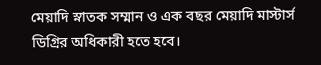মেয়াদি স্নাতক সম্মান ও এক বছর মেয়াদি মাস্টার্স ডিগ্রির অধিকারী হতে হবে।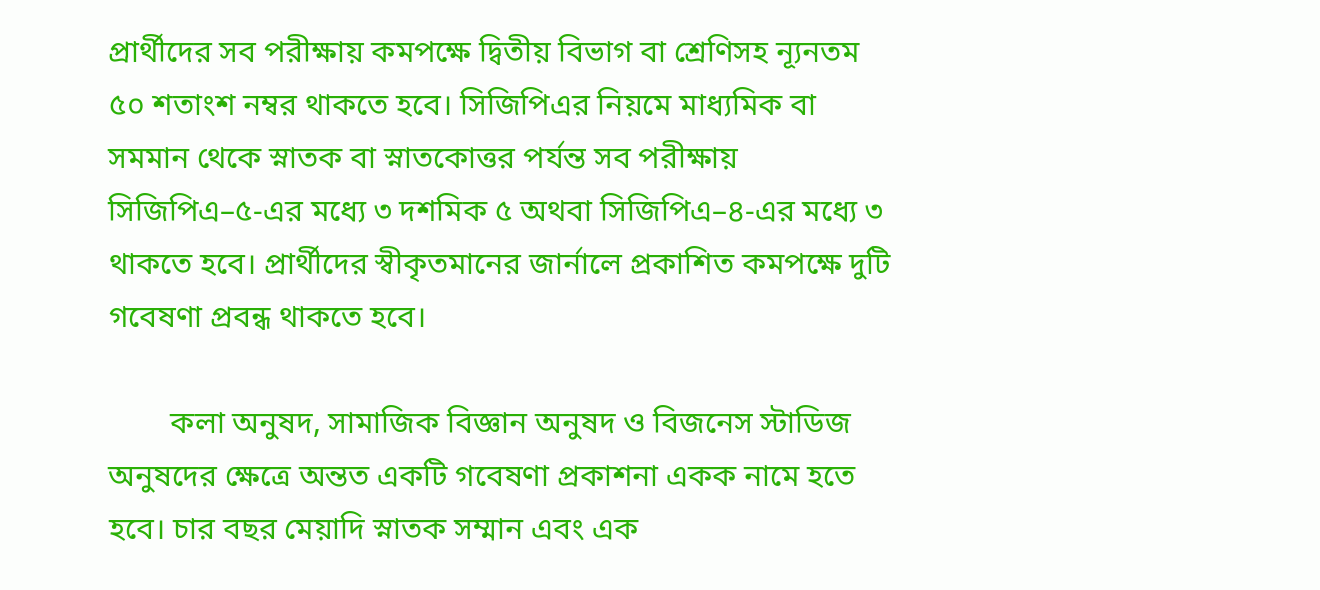প্রার্থীদের সব পরীক্ষায় কমপক্ষে দ্বিতীয় বিভাগ বা শ্রেণিসহ ন্যূনতম ৫০ শতাংশ নম্বর থাকতে হবে। সিজিপিএর নিয়মে মাধ্যমিক বা সমমান থেকে স্নাতক বা স্নাতকোত্তর পর্যন্ত সব পরীক্ষায় সিজিপিএ–৫-এর মধ্যে ৩ দশমিক ৫ অথবা সিজিপিএ–৪-এর মধ্যে ৩ থাকতে হবে। প্রার্থীদের স্বীকৃতমানের জার্নালে প্রকাশিত কমপক্ষে দুটি গবেষণা প্রবন্ধ থাকতে হবে।

        কলা অনুষদ, সামাজিক বিজ্ঞান অনুষদ ও বিজনেস স্টাডিজ অনুষদের ক্ষেত্রে অন্তত একটি গবেষণা প্রকাশনা একক নামে হতে হবে। চার বছর মেয়াদি স্নাতক সম্মান এবং এক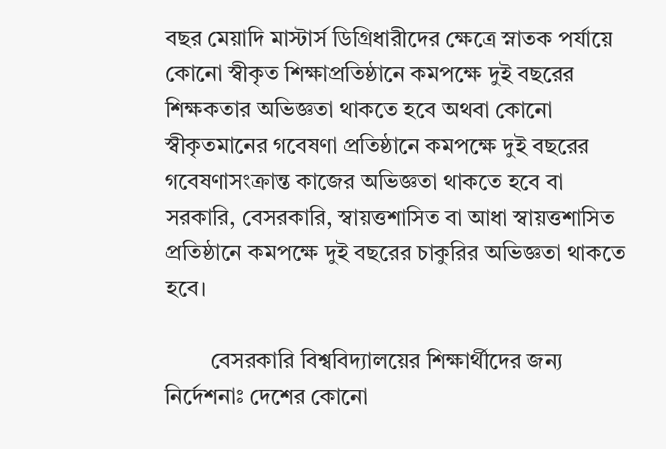বছর মেয়াদি মাস্টার্স ডিগ্রিধারীদের ক্ষেত্রে স্নাতক পর্যায়ে কোনো স্বীকৃত শিক্ষাপ্রতিষ্ঠানে কমপক্ষে দুই বছরের শিক্ষকতার অভিজ্ঞতা থাকতে হবে অথবা কোনো স্বীকৃতমানের গবেষণা প্রতিষ্ঠানে কমপক্ষে দুই বছরের গবেষণাসংক্রান্ত কাজের অভিজ্ঞতা থাকতে হবে বা সরকারি, বেসরকারি, স্বায়ত্তশাসিত বা আধা স্বায়ত্তশাসিত প্রতিষ্ঠানে কমপক্ষে দুই বছরের চাকুরির অভিজ্ঞতা থাকতে হবে।

        বেসরকারি বিশ্ববিদ্যালয়ের শিক্ষার্থীদের জন্য নির্দেশনাঃ দেশের কোনো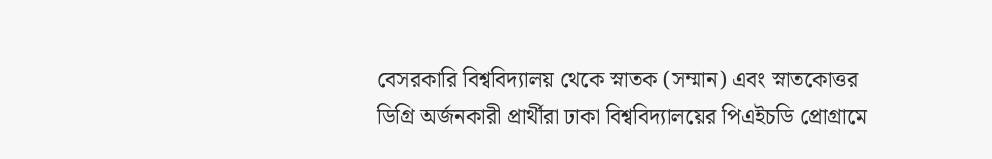বেসরকারি বিশ্ববিদ্যালয় থেকে স্নাতক (সম্মান) এবং স্নাতকোত্তর ডিগ্রি অর্জনকারী প্রার্থীরা ঢাকা বিশ্ববিদ্যালয়ের পিএইচডি প্রোগ্রামে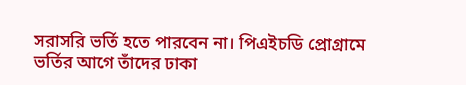সরাসরি ভর্তি হতে পারবেন না। পিএইচডি প্রোগ্রামে ভর্তির আগে তাঁদের ঢাকা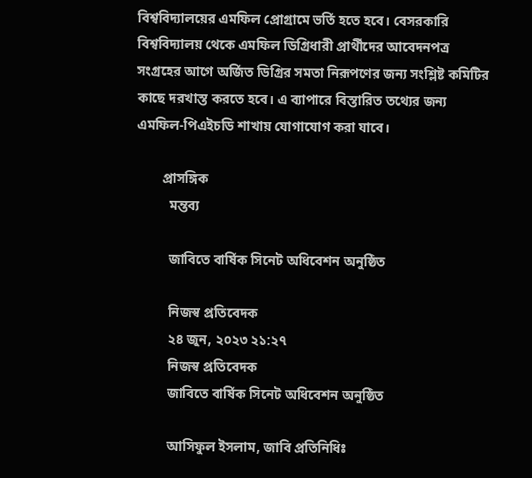বিশ্ববিদ্যালয়ের এমফিল প্রোগ্রামে ভর্তি হতে হবে। বেসরকারি বিশ্ববিদ্যালয় থেকে এমফিল ডিগ্রিধারী প্রার্থীদের আবেদনপত্র সংগ্রহের আগে অর্জিত ডিগ্রির সমতা নিরূপণের জন্য সংশ্লিষ্ট কমিটির কাছে দরখাস্ত করতে হবে। এ ব্যাপারে বিস্তারিত তথ্যের জন্য এমফিল-পিএইচডি শাখায় যোগাযোগ করা যাবে।

        প্রাসঙ্গিক
          মন্তব্য

          জাবিতে বার্ষিক সিনেট অধিবেশন অনুষ্ঠিত

          নিজস্ব প্রতিবেদক
          ২৪ জুন, ২০২৩ ২১:২৭
          নিজস্ব প্রতিবেদক
          জাবিতে বার্ষিক সিনেট অধিবেশন অনুষ্ঠিত

          আসিফুল ইসলাম, জাবি প্রতিনিধিঃ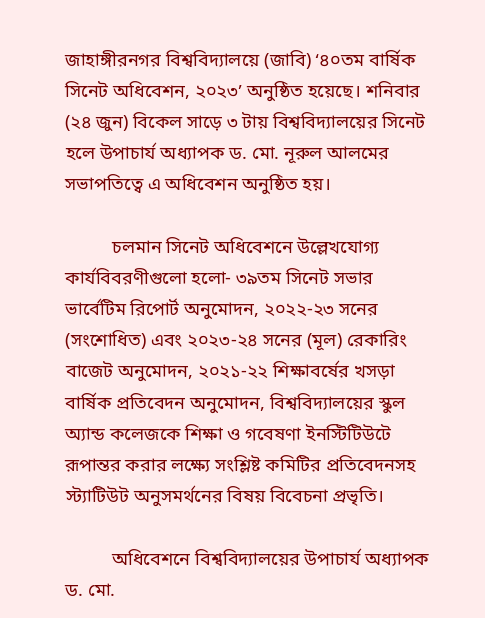জাহাঙ্গীরনগর বিশ্ববিদ্যালয়ে (জাবি) ‘৪০তম বার্ষিক সিনেট অধিবেশন, ২০২৩’ অনুষ্ঠিত হয়েছে। শনিবার (২৪ জুন) বিকেল সাড়ে ৩ টায় বিশ্ববিদ্যালয়ের সিনেট হলে উপাচার্য অধ্যাপক ড. মো. নূরুল আলমের সভাপতিত্বে এ অধিবেশন অনুষ্ঠিত হয়।

          চলমান সিনেট অধিবেশনে উল্লেখযোগ্য কার্যবিবরণীগুলো হলো- ৩৯তম সিনেট সভার ভার্বেটিম রিপোর্ট অনুমোদন, ২০২২-২৩ সনের (সংশোধিত) এবং ২০২৩-২৪ সনের (মূল) রেকারিং বাজেট অনুমোদন, ২০২১-২২ শিক্ষাবর্ষের খসড়া বার্ষিক প্রতিবেদন অনুমোদন, বিশ্ববিদ্যালয়ের স্কুল অ্যান্ড কলেজকে শিক্ষা ও গবেষণা ইনস্টিটিউটে রূপান্তর করার লক্ষ্যে সংশ্লিষ্ট কমিটির প্রতিবেদনসহ স্ট্যাটিউট অনুসমর্থনের বিষয় বিবেচনা প্রভৃতি।

          অধিবেশনে বিশ্ববিদ্যালয়ের উপাচার্য অধ্যাপক ড. মো.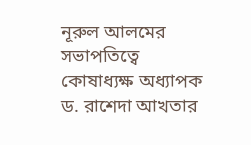নূরুল আলমের সভাপতিত্বে কোষাধ্যক্ষ অধ্যাপক ড. রাশেদা আখতার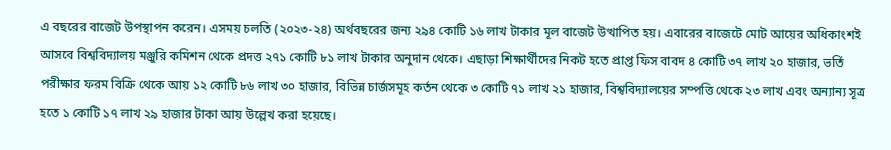এ বছরের বাজেট উপস্থাপন করেন। এসময় চলতি (২০২৩-২৪) অর্থবছরের জন্য ২৯৪ কোটি ১৬ লাখ টাকার মূল বাজেট উত্থাপিত হয়। এবারের বাজেটে মোট আয়ের অধিকাংশই আসবে বিশ্ববিদ্যালয় মঞ্জুরি কমিশন থেকে প্রদত্ত ২৭১ কোটি ৮১ লাখ টাকার অনুদান থেকে। এছাড়া শিক্ষার্থীদের নিকট হতে প্রাপ্ত ফিস বাবদ ৪ কোটি ৩৭ লাখ ২০ হাজার, ভর্তি পরীক্ষার ফরম বিক্রি থেকে আয় ১২ কোটি ৮৬ লাখ ৩০ হাজার, বিভিন্ন চার্জসমূহ কর্তন থেকে ৩ কোটি ৭১ লাখ ২১ হাজার, বিশ্ববিদ্যালয়ের সম্পত্তি থেকে ২৩ লাখ এবং অন্যান্য সূত্র হতে ১ কোটি ১৭ লাখ ২৯ হাজার টাকা আয় উল্লেখ করা হয়েছে।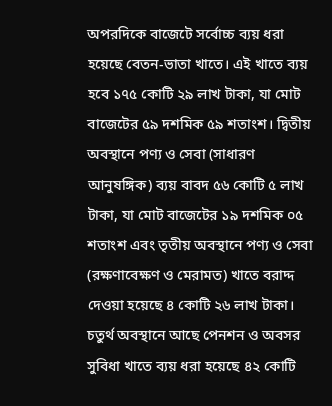অপরদিকে বাজেটে সর্বোচ্চ ব্যয় ধরা হয়েছে বেতন-ভাতা খাতে। এই খাতে ব্যয় হবে ১৭৫ কোটি ২৯ লাখ টাকা, যা মোট বাজেটের ৫৯ দশমিক ৫৯ শতাংশ। দ্বিতীয় অবস্থানে পণ্য ও সেবা (সাধারণ আনুষঙ্গিক) ব্যয় বাবদ ৫৬ কোটি ৫ লাখ টাকা, যা মোট বাজেটের ১৯ দশমিক ০৫ শতাংশ এবং তৃতীয় অবস্থানে পণ্য ও সেবা (রক্ষণাবেক্ষণ ও মেরামত) খাতে বরাদ্দ দেওয়া হয়েছে ৪ কোটি ২৬ লাখ টাকা। চতুর্থ অবস্থানে আছে পেনশন ও অবসর সুবিধা খাতে ব্যয় ধরা হয়েছে ৪২ কোটি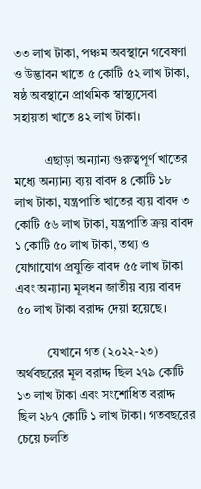৩৩ লাখ টাকা, পঞ্চম অবস্থানে গবেষণা ও উদ্ভাবন খাতে ৫ কোটি ৫২ লাখ টাকা, ষষ্ঠ অবস্থানে প্রাথমিক স্বাস্থ্যসেবা সহায়তা খাতে ৪২ লাখ টাকা।

          এছাড়া অন্যান্য গুরুত্বপূর্ণ খাতের মধ্যে অন্যান্য ব্যয় বাবদ ৪ কোটি ১৮ লাখ টাকা, যন্ত্রপাতি খাতের ব্যয় বাবদ ৩ কোটি ৫৬ লাখ টাকা, যন্ত্রপাতি ক্রয় বাবদ ১ কোটি ৫০ লাখ টাকা, তথ্য ও যোগাযোগ প্রযুক্তি বাবদ ৫৫ লাখ টাকা এবং অন্যান্য মূলধন জাতীয় ব্যয় বাবদ ৫০ লাখ টাকা বরাদ্দ দেয়া হয়েছে।

          যেখানে গত (২০২২-২৩) অর্থবছরের মূল বরাদ্দ ছিল ২৭৯ কোটি ১৩ লাখ টাকা এবং সংশোধিত বরাদ্দ ছিল ২৮৭ কোটি ১ লাখ টাকা। গতবছরের চেয়ে চলতি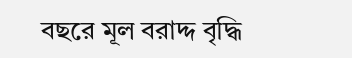বছরে মূল বরাদ্দ বৃদ্ধি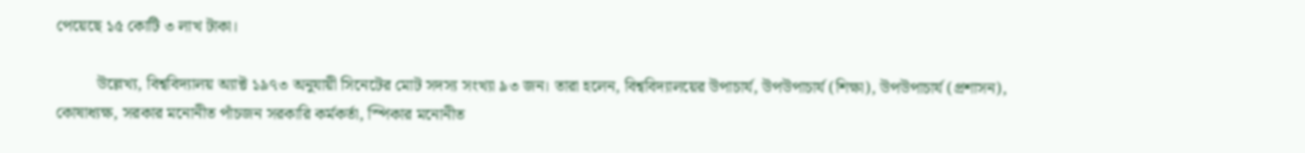পেয়েছে ১৫ কোটি ৩ লাখ টাকা।

          উল্লেখ্য, বিশ্ববিদ্যালয় অ্যাক্ট ১৯৭৩ অনুযায়ী সিনেটের মোট সদস্য সংখ্যা ৯৩ জন। তারা হলেন, বিশ্ববিদ্যালয়ের উপাচার্য, উপউপাচার্য (শিক্ষা), উপউপাচার্য (প্রশাসন), কোষাধ্যক্ষ, সরকার মনোনীত পাঁচজন সরকারি কর্মকর্তা, স্পিকার মনোনীত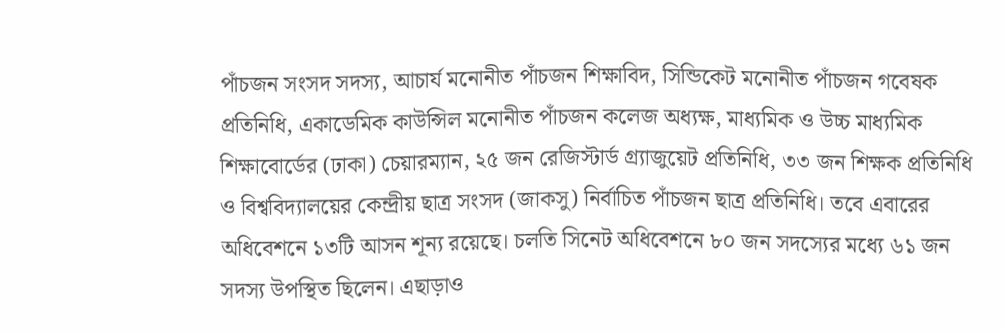পাঁচজন সংসদ সদস্য, আচার্য মনোনীত পাঁচজন শিক্ষাবিদ, সিন্ডিকেট মনোনীত পাঁচজন গবেষক প্রতিনিধি, একাডেমিক কাউন্সিল মনোনীত পাঁচজন কলেজ অধ্যক্ষ, মাধ্যমিক ও উচ্চ মাধ্যমিক শিক্ষাবোর্ডের (ঢাকা) চেয়ারম্যান, ২৫ জন রেজিস্টার্ড গ্র্যাজুয়েট প্রতিনিধি, ৩৩ জন শিক্ষক প্রতিনিধি ও বিশ্ববিদ্যালয়ের কেন্দ্রীয় ছাত্র সংসদ (জাকসু) নির্বাচিত পাঁচজন ছাত্র প্রতিনিধি। তবে এবারের অধিবেশনে ১৩টি আসন শূন্য রয়েছে। চলতি সিনেট অধিবেশনে ৮০ জন সদস্যের মধ্যে ৬১ জন সদস্য উপস্থিত ছিলেন। এছাড়াও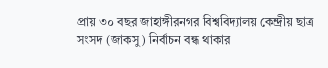প্রায় ৩০ বছর জাহাঙ্গীরনগর বিশ্ববিদ্যালয় কেন্দ্রীয় ছাত্র সংসদ (জাকসু) নির্বাচন বন্ধ থাকার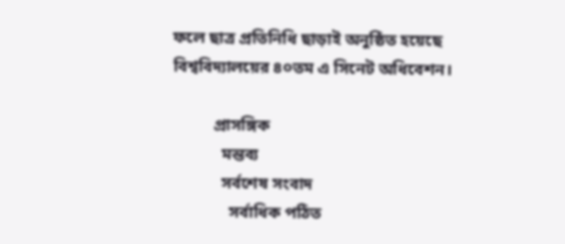ফলে ছাত্র প্রতিনিধি ছাড়াই অনুষ্ঠিত হয়েছে বিশ্ববিদ্যালয়ের ৪০তম এ সিনেট অধিবেশন।

          প্রাসঙ্গিক
            মন্তব্য
            সর্বশেষ সংবাদ
              সর্বাধিক পঠিত